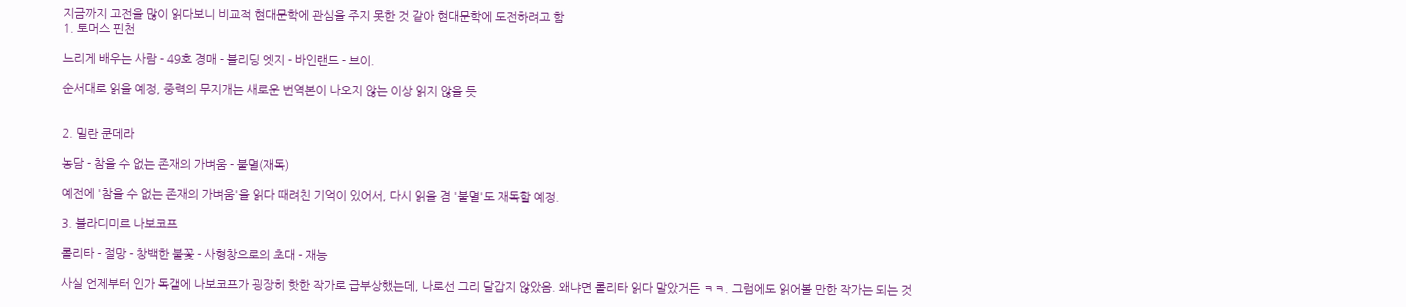지금까지 고전을 많이 읽다보니 비교적 현대문학에 관심을 주지 못한 것 같아 현대문학에 도전하려고 함
1. 토머스 핀천

느리게 배우는 사람 - 49호 경매 - 블리딩 엣지 - 바인랜드 - 브이.

순서대로 읽을 예정, 중력의 무지개는 새로운 번역본이 나오지 않는 이상 읽지 않을 듯


2. 밀란 쿤데라

농담 - 참을 수 없는 존재의 가벼움 - 불멸(재독)

예전에 '참을 수 없는 존재의 가벼움'을 읽다 때려친 기억이 있어서, 다시 읽을 겸 '불멸'도 재독할 예정.

3. 블라디미르 나보코프

롤리타 - 절망 - 창백한 불꽃 - 사형창으로의 초대 - 재능

사실 언제부터 인가 독갤에 나보코프가 굉장히 핫한 작가로 급부상했는데, 나로선 그리 달갑지 않았음. 왜냐면 롤리타 읽다 말았거든 ㅋㅋ. 그럼에도 읽어볼 만한 작가는 되는 것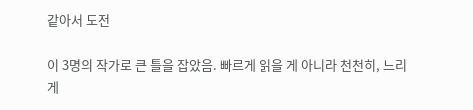같아서 도전

이 3명의 작가로 큰 틀을 잡았음. 빠르게 읽을 게 아니라 천천히, 느리게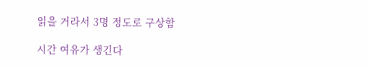읽을 거라서 3명 정도로 구상함

시간 여유가 생긴다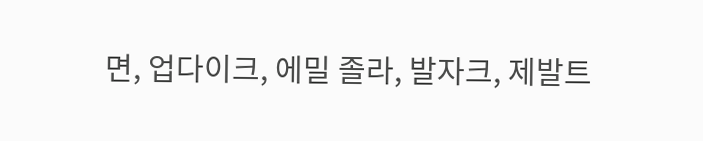면, 업다이크, 에밀 졸라, 발자크, 제발트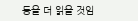등을 더 읽을 것임